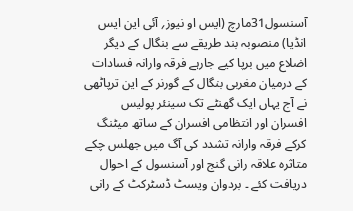آسنسول31مارچ (ایس او نیوز؍ آئی این ایس انڈیا) منصوبہ بند طریقے سے بنگال کے دیگر اضلاع میں برپا کیے جارہے فرقہ وارانہ فسادات کے درمیان مغربی بنگال کے گورنر کے این ترپاٹھی نے آج یہاں ایک گھنٹے تک سینئر پولیس افسران اور انتظامی افسران کے ساتھ میٹنگ کرکے فرقہ وارانہ تشدد کی آگ میں جھلس چکے متاثرہ علاقہ رانی گنج اور آسنسول کے احوال دریافت کئے ۔ بردوان ویسٹ ڈسٹرکٹ کے رانی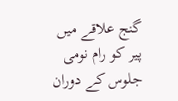گنج علاقے میں پیر کو رام نومی جلوس کے دوران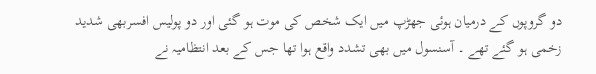دو گروپوں کے درمیان ہوئی جھڑپ میں ایک شخص کی موت ہو گئی اور دو پولیس افسربھی شدید زخمی ہو گئے تھے ۔ آسنسول میں بھی تشدد واقع ہوا تھا جس کے بعد انتظامیہ نے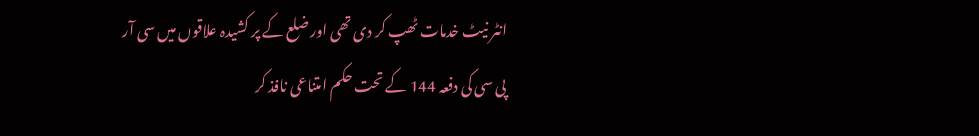انٹر نیٹ خدمات ٹھپ کر دی تھی اور ضلع کے پر کشیدہ علاقوں میں سی آر پی سی کی دفعہ 144 کے تحت حکم امتناعی نافذ کر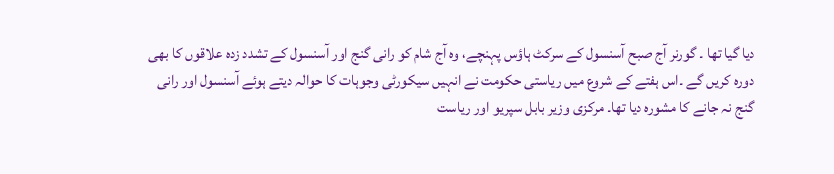دیا گیا تھا ۔ گورنر آج صبح آسنسول کے سرکٹ ہاؤس پہنچے، وہ آج شام کو رانی گنج اور آسنسول کے تشدد زدہ علاقوں کا بھی دورہ کریں گے ۔اس ہفتے کے شروع میں ریاستی حکومت نے انہیں سیکورٹی وجوہات کا حوالہ دیتے ہوئے آسنسول اور رانی گنج نہ جانے کا مشورہ دیا تھا۔ مرکزی وزیر بابل سپریو اور ریاست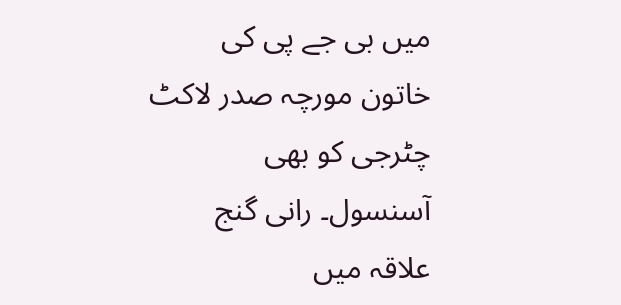میں بی جے پی کی خاتون مورچہ صدر لاکٹ چٹرجی کو بھی آسنسول۔ رانی گنج علاقہ میں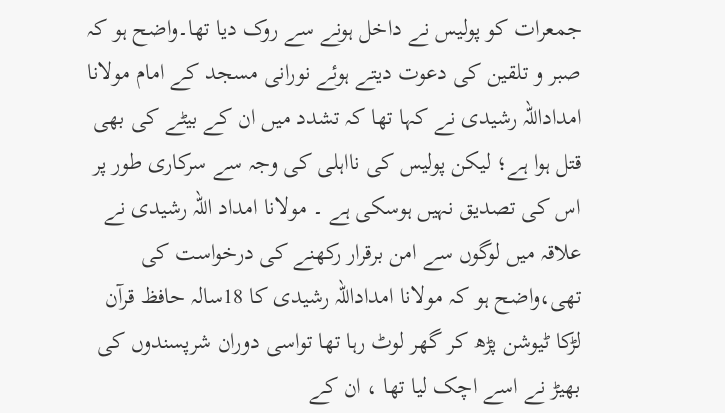جمعرات کو پولیس نے داخل ہونے سے روک دیا تھا۔واضح ہو کہ صبر و تلقین کی دعوت دیتے ہوئے نورانی مسجد کے امام مولانا امداداللہ رشیدی نے کہا تھا کہ تشدد میں ان کے بیٹے کی بھی قتل ہوا ہے؛ لیکن پولیس کی نااہلی کی وجہ سے سرکاری طور پر اس کی تصدیق نہیں ہوسکی ہے ۔ مولانا امداد اللہ رشیدی نے علاقہ میں لوگوں سے امن برقرار رکھنے کی درخواست کی تھی،واضح ہو کہ مولانا امداداللہ رشیدی کا 18سالہ حافظ قرآن لڑکا ٹیوشن پڑھ کر گھر لوٹ رہا تھا تواسی دوران شرپسندوں کی بھیڑ نے اسے اچک لیا تھا ، ان کے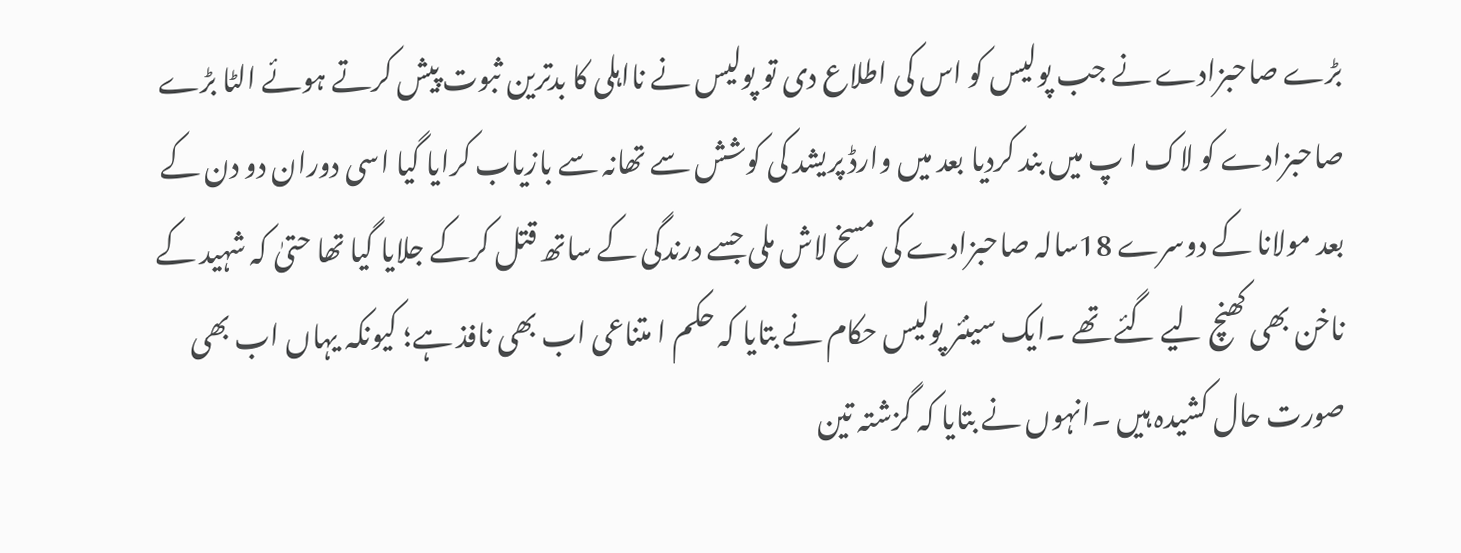بڑے صاحبزادے نے جب پولیس کو اس کی اطلاع دی تو پولیس نے نااہلی کا بدترین ثبوت پیش کرتے ہوئے الٹا بڑے صاحبزادے کو لاک ا پ میں بند کردیا بعد میں وارڈ پریشد کی کوشش سے تھانہ سے بازیاب کرایا گیا اسی دوران دو دن کے بعد مولانا کے دوسرے 18سالہ صاحبزادے کی مسخ لاش ملی جسے درندگی کے ساتھ قتل کرکے جلایا گیا تھا حتیٰ کہ شہید کے ناخن بھی کھنچ لیے گئے تھے ۔ایک سینئر پولیس حکام نے بتایا کہ حکم ا متناعی اب بھی نافذ ہے؛ کیونکہ یہاں اب بھی صورت حال کشیدہ ہیں ۔انہوں نے بتایا کہ گزشتہ تین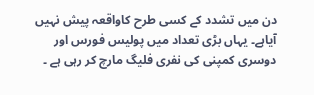دن میں تشدد کے کسی طرح کاواقعہ پیش نہیں آیاہے۔ یہاں بڑی تعداد میں پولیس فورس اور دوسری کمپنی کی نفری فلیگ مارچ کر رہی ہے ۔